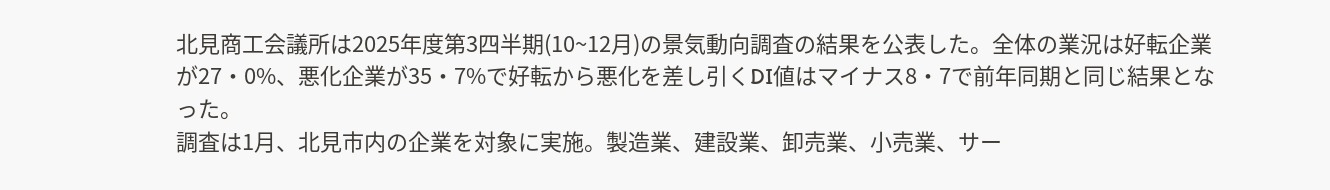北見商工会議所は2025年度第3四半期(10~12月)の景気動向調査の結果を公表した。全体の業況は好転企業が27・0%、悪化企業が35・7%で好転から悪化を差し引くDI値はマイナス8・7で前年同期と同じ結果となった。
調査は1月、北見市内の企業を対象に実施。製造業、建設業、卸売業、小売業、サー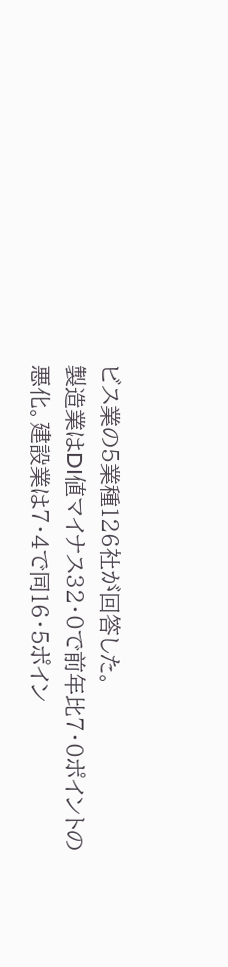ビス業の5業種126社が回答した。
製造業はDI値マイナス32・0で前年比7・0ポイントの悪化。建設業は7・4で同16・5ポイン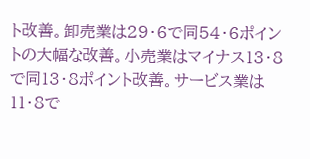ト改善。卸売業は29・6で同54・6ポイントの大幅な改善。小売業はマイナス13・8で同13・8ポイント改善。サービス業は11・8で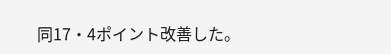同17・4ポイント改善した。